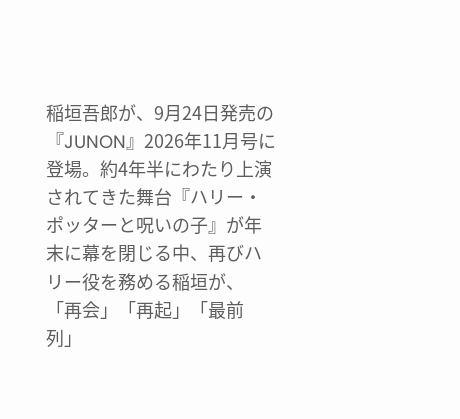稲垣吾郎が、9月24日発売の『JUNON』2026年11月号に登場。約4年半にわたり上演されてきた舞台『ハリー・ポッターと呪いの子』が年末に幕を閉じる中、再びハリー役を務める稲垣が、「再会」「再起」「最前列」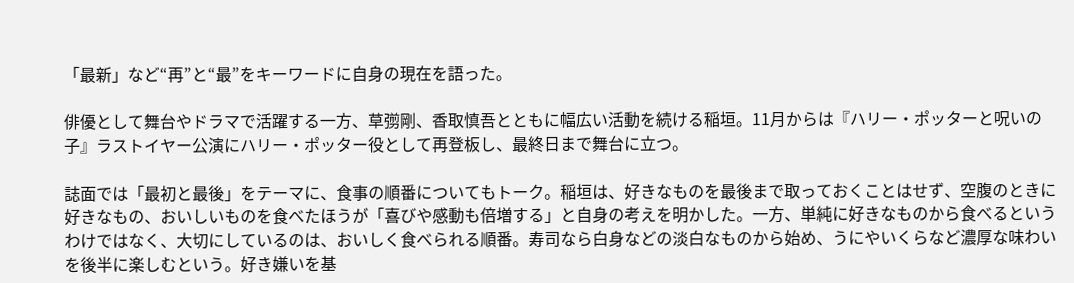「最新」など“再”と“最”をキーワードに自身の現在を語った。

俳優として舞台やドラマで活躍する一方、草彅剛、香取慎吾とともに幅広い活動を続ける稲垣。11月からは『ハリー・ポッターと呪いの子』ラストイヤー公演にハリー・ポッター役として再登板し、最終日まで舞台に立つ。

誌面では「最初と最後」をテーマに、食事の順番についてもトーク。稲垣は、好きなものを最後まで取っておくことはせず、空腹のときに好きなもの、おいしいものを食べたほうが「喜びや感動も倍増する」と自身の考えを明かした。一方、単純に好きなものから食べるというわけではなく、大切にしているのは、おいしく食べられる順番。寿司なら白身などの淡白なものから始め、うにやいくらなど濃厚な味わいを後半に楽しむという。好き嫌いを基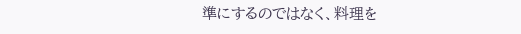準にするのではなく、料理を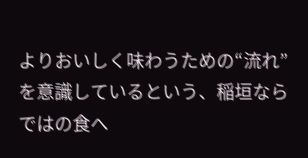よりおいしく味わうための“流れ”を意識しているという、稲垣ならではの食へ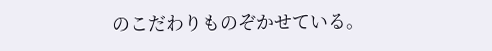のこだわりものぞかせている。